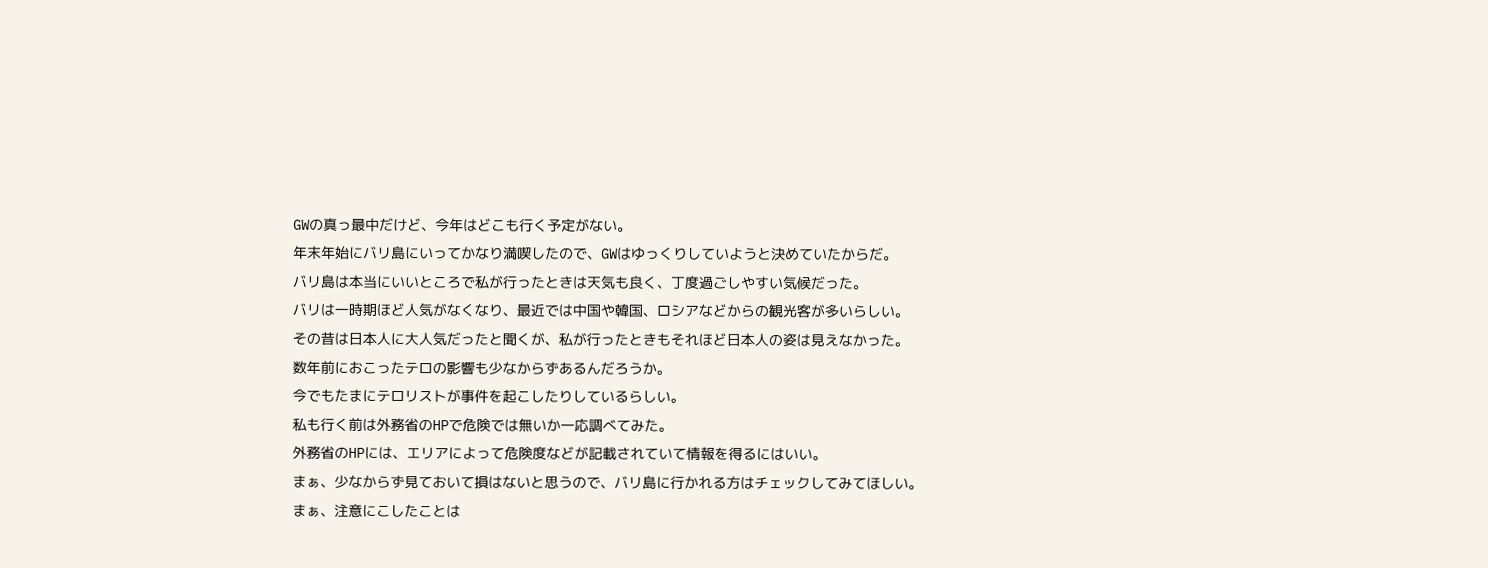GWの真っ最中だけど、今年はどこも行く予定がない。
年末年始にバリ島にいってかなり満喫したので、GWはゆっくりしていようと決めていたからだ。
バリ島は本当にいいところで私が行ったときは天気も良く、丁度過ごしやすい気候だった。
バリは一時期ほど人気がなくなり、最近では中国や韓国、ロシアなどからの観光客が多いらしい。
その昔は日本人に大人気だったと聞くが、私が行ったときもそれほど日本人の姿は見えなかった。
数年前におこったテロの影響も少なからずあるんだろうか。
今でもたまにテロリストが事件を起こしたりしているらしい。
私も行く前は外務省のHPで危険では無いか一応調べてみた。
外務省のHPには、エリアによって危険度などが記載されていて情報を得るにはいい。
まぁ、少なからず見ておいて損はないと思うので、バリ島に行かれる方はチェックしてみてほしい。
まぁ、注意にこしたことは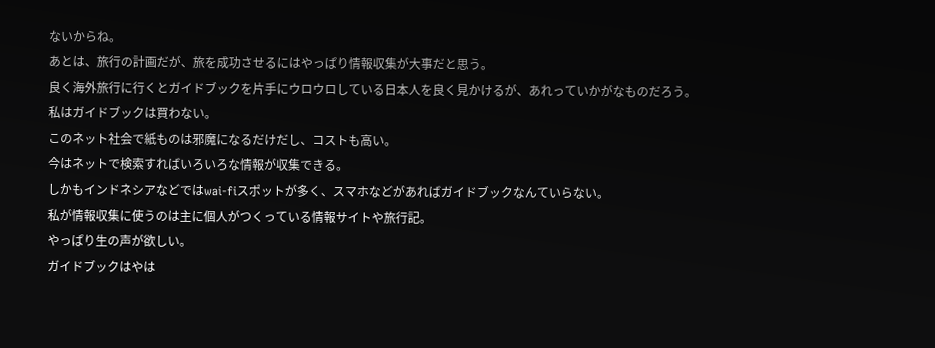ないからね。
あとは、旅行の計画だが、旅を成功させるにはやっぱり情報収集が大事だと思う。
良く海外旅行に行くとガイドブックを片手にウロウロしている日本人を良く見かけるが、あれっていかがなものだろう。
私はガイドブックは買わない。
このネット社会で紙ものは邪魔になるだけだし、コストも高い。
今はネットで検索すればいろいろな情報が収集できる。
しかもインドネシアなどではwai-fiスポットが多く、スマホなどがあればガイドブックなんていらない。
私が情報収集に使うのは主に個人がつくっている情報サイトや旅行記。
やっぱり生の声が欲しい。
ガイドブックはやは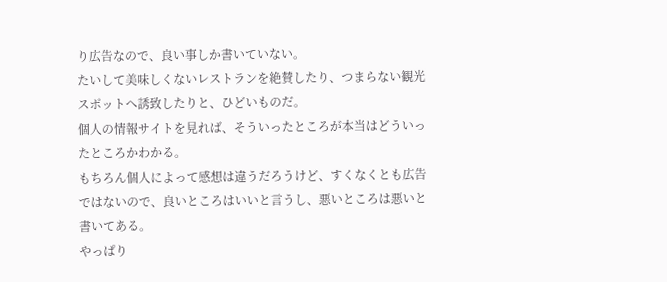り広告なので、良い事しか書いていない。
たいして美味しくないレストランを絶賛したり、つまらない観光スポットへ誘致したりと、ひどいものだ。
個人の情報サイトを見れば、そういったところが本当はどういったところかわかる。
もちろん個人によって感想は違うだろうけど、すくなくとも広告ではないので、良いところはいいと言うし、悪いところは悪いと書いてある。
やっぱり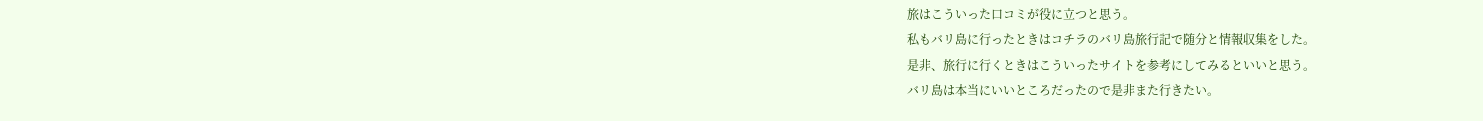旅はこういった口コミが役に立つと思う。
私もバリ島に行ったときはコチラのバリ島旅行記で随分と情報収集をした。
是非、旅行に行くときはこういったサイトを参考にしてみるといいと思う。
バリ島は本当にいいところだったので是非また行きたい。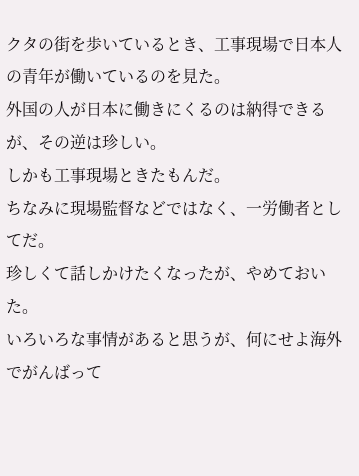クタの街を歩いているとき、工事現場で日本人の青年が働いているのを見た。
外国の人が日本に働きにくるのは納得できるが、その逆は珍しい。
しかも工事現場ときたもんだ。
ちなみに現場監督などではなく、一労働者としてだ。
珍しくて話しかけたくなったが、やめておいた。
いろいろな事情があると思うが、何にせよ海外でがんばって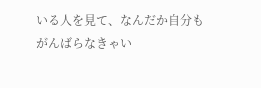いる人を見て、なんだか自分もがんばらなきゃい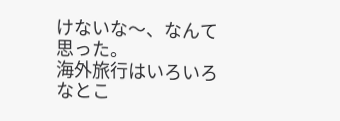けないな〜、なんて思った。
海外旅行はいろいろなとこ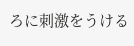ろに刺激をうける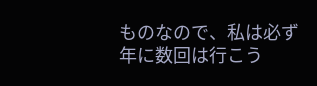ものなので、私は必ず年に数回は行こう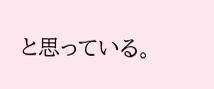と思っている。